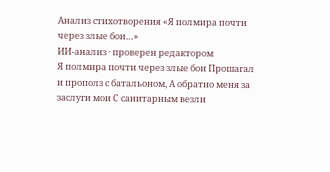Анализ стихотворения «Я полмира почти через злые бои…»
ИИ-анализ · проверен редактором
Я полмира почти через злые бои Прошагал и прополз с батальоном, А обратно меня за заслуги мои С санитарным везли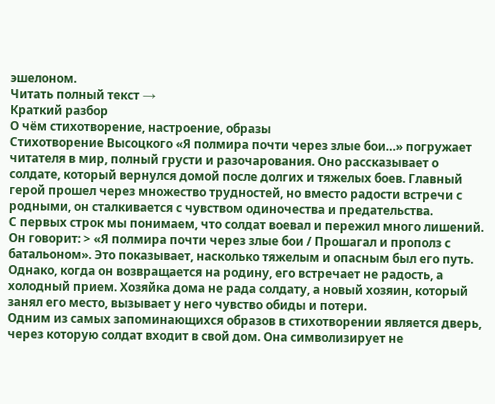эшелоном.
Читать полный текст →
Краткий разбор
О чём стихотворение, настроение, образы
Стихотворение Высоцкого «Я полмира почти через злые бои…» погружает читателя в мир, полный грусти и разочарования. Оно рассказывает о солдате, который вернулся домой после долгих и тяжелых боев. Главный герой прошел через множество трудностей, но вместо радости встречи с родными, он сталкивается с чувством одиночества и предательства.
С первых строк мы понимаем, что солдат воевал и пережил много лишений. Он говорит: > «Я полмира почти через злые бои / Прошагал и прополз с батальоном». Это показывает, насколько тяжелым и опасным был его путь. Однако, когда он возвращается на родину, его встречает не радость, а холодный прием. Хозяйка дома не рада солдату, а новый хозяин, который занял его место, вызывает у него чувство обиды и потери.
Одним из самых запоминающихся образов в стихотворении является дверь, через которую солдат входит в свой дом. Она символизирует не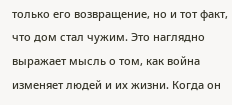только его возвращение, но и тот факт, что дом стал чужим. Это наглядно выражает мысль о том, как война изменяет людей и их жизни. Когда он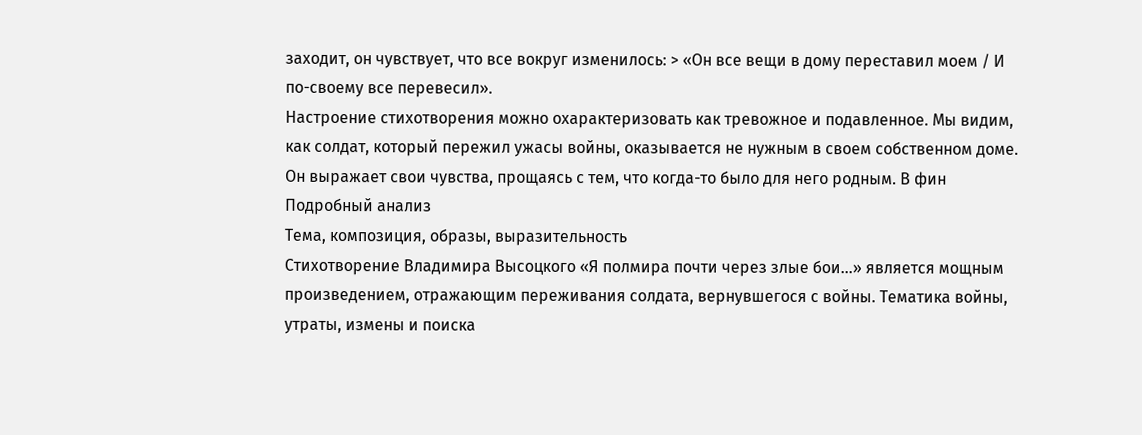заходит, он чувствует, что все вокруг изменилось: > «Он все вещи в дому переставил моем / И по-своему все перевесил».
Настроение стихотворения можно охарактеризовать как тревожное и подавленное. Мы видим, как солдат, который пережил ужасы войны, оказывается не нужным в своем собственном доме. Он выражает свои чувства, прощаясь с тем, что когда-то было для него родным. В фин
Подробный анализ
Тема, композиция, образы, выразительность
Стихотворение Владимира Высоцкого «Я полмира почти через злые бои…» является мощным произведением, отражающим переживания солдата, вернувшегося с войны. Тематика войны, утраты, измены и поиска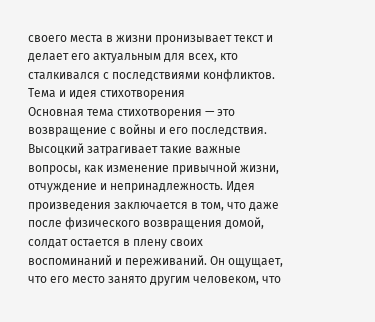своего места в жизни пронизывает текст и делает его актуальным для всех, кто сталкивался с последствиями конфликтов.
Тема и идея стихотворения
Основная тема стихотворения — это возвращение с войны и его последствия. Высоцкий затрагивает такие важные вопросы, как изменение привычной жизни, отчуждение и непринадлежность. Идея произведения заключается в том, что даже после физического возвращения домой, солдат остается в плену своих воспоминаний и переживаний. Он ощущает, что его место занято другим человеком, что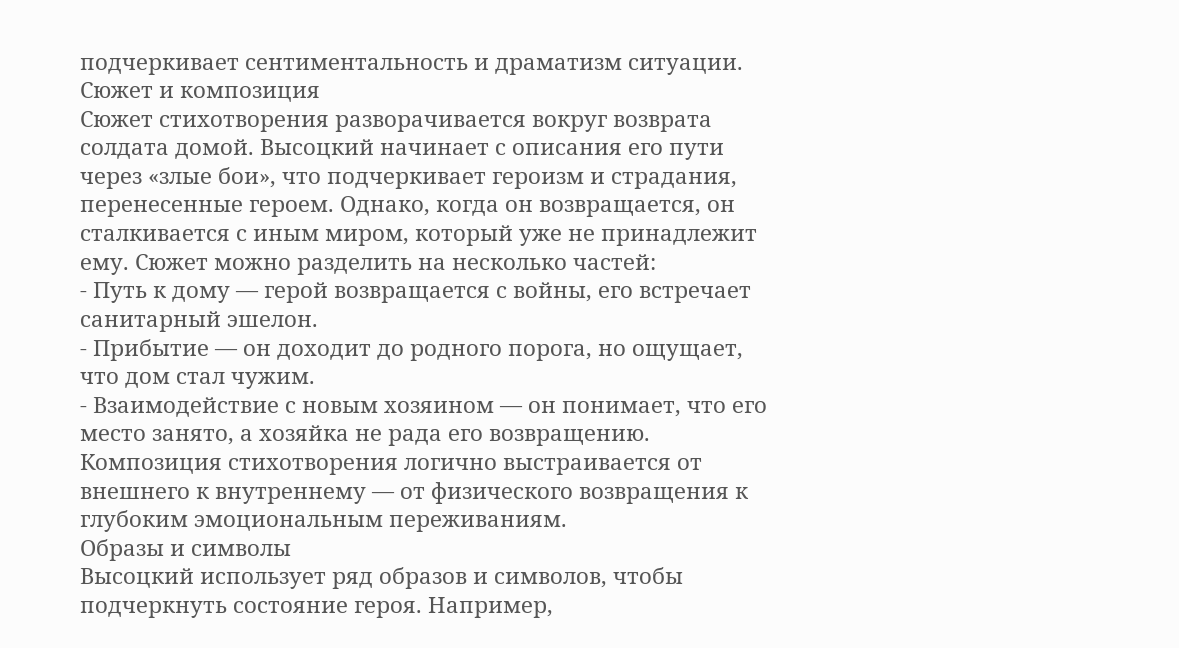подчеркивает сентиментальность и драматизм ситуации.
Сюжет и композиция
Сюжет стихотворения разворачивается вокруг возврата солдата домой. Высоцкий начинает с описания его пути через «злые бои», что подчеркивает героизм и страдания, перенесенные героем. Однако, когда он возвращается, он сталкивается с иным миром, который уже не принадлежит ему. Сюжет можно разделить на несколько частей:
- Путь к дому — герой возвращается с войны, его встречает санитарный эшелон.
- Прибытие — он доходит до родного порога, но ощущает, что дом стал чужим.
- Взаимодействие с новым хозяином — он понимает, что его место занято, а хозяйка не рада его возвращению.
Композиция стихотворения логично выстраивается от внешнего к внутреннему — от физического возвращения к глубоким эмоциональным переживаниям.
Образы и символы
Высоцкий использует ряд образов и символов, чтобы подчеркнуть состояние героя. Например,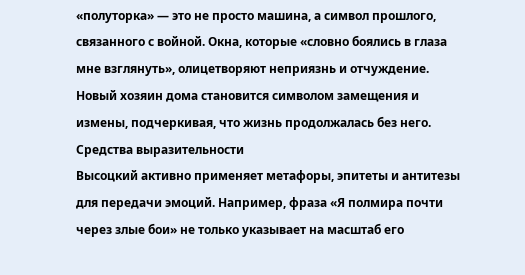«полуторка» — это не просто машина, а символ прошлого, связанного с войной. Окна, которые «словно боялись в глаза мне взглянуть», олицетворяют неприязнь и отчуждение. Новый хозяин дома становится символом замещения и измены, подчеркивая, что жизнь продолжалась без него.
Средства выразительности
Высоцкий активно применяет метафоры, эпитеты и антитезы для передачи эмоций. Например, фраза «Я полмира почти через злые бои» не только указывает на масштаб его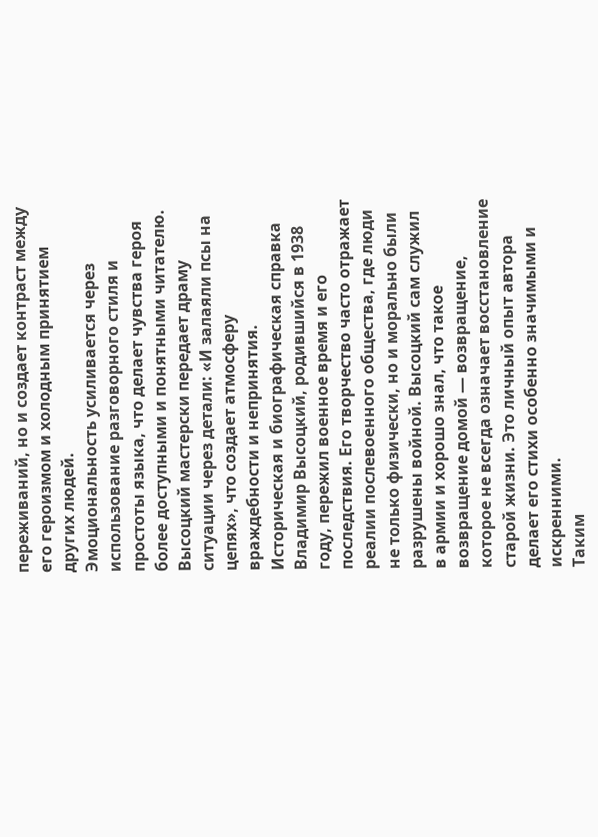переживаний, но и создает контраст между его героизмом и холодным принятием других людей.
Эмоциональность усиливается через использование разговорного стиля и простоты языка, что делает чувства героя более доступными и понятными читателю. Высоцкий мастерски передает драму ситуации через детали: «И залаяли псы на цепях», что создает атмосферу враждебности и непринятия.
Историческая и биографическая справка
Владимир Высоцкий, родившийся в 1938 году, пережил военное время и его последствия. Его творчество часто отражает реалии послевоенного общества, где люди не только физически, но и морально были разрушены войной. Высоцкий сам служил в армии и хорошо знал, что такое возвращение домой — возвращение, которое не всегда означает восстановление старой жизни. Это личный опыт автора делает его стихи особенно значимыми и искренними.
Таким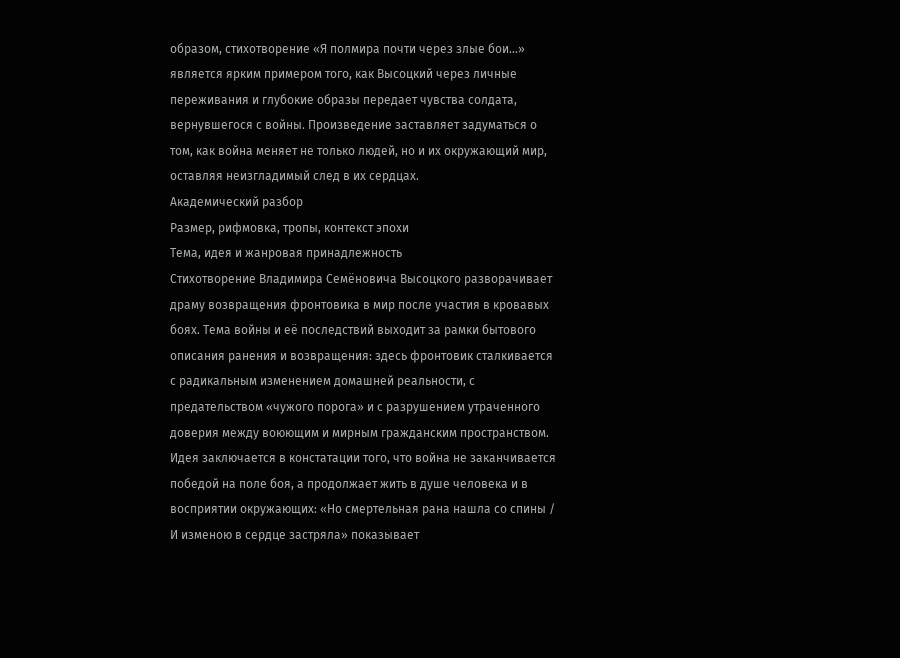образом, стихотворение «Я полмира почти через злые бои…» является ярким примером того, как Высоцкий через личные переживания и глубокие образы передает чувства солдата, вернувшегося с войны. Произведение заставляет задуматься о том, как война меняет не только людей, но и их окружающий мир, оставляя неизгладимый след в их сердцах.
Академический разбор
Размер, рифмовка, тропы, контекст эпохи
Тема, идея и жанровая принадлежность
Стихотворение Владимира Семёновича Высоцкого разворачивает драму возвращения фронтовика в мир после участия в кровавых боях. Тема войны и её последствий выходит за рамки бытового описания ранения и возвращения: здесь фронтовик сталкивается с радикальным изменением домашней реальности, с предательством «чужого порога» и с разрушением утраченного доверия между воюющим и мирным гражданским пространством. Идея заключается в констатации того, что война не заканчивается победой на поле боя, а продолжает жить в душе человека и в восприятии окружающих: «Но смертельная рана нашла со спины / И изменою в сердце застряла» показывает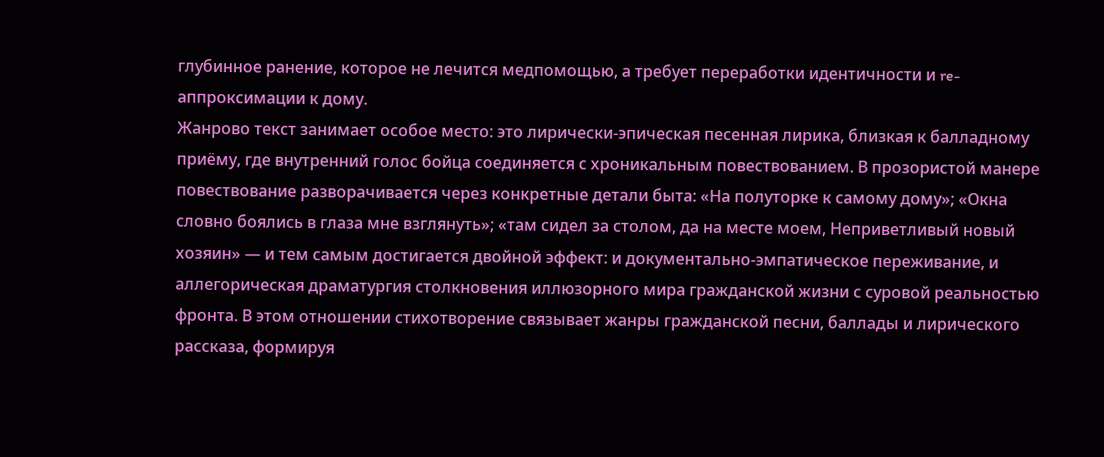глубинное ранение, которое не лечится медпомощью, а требует переработки идентичности и re-аппроксимации к дому.
Жанрово текст занимает особое место: это лирически-эпическая песенная лирика, близкая к балладному приёму, где внутренний голос бойца соединяется с хроникальным повествованием. В прозористой манере повествование разворачивается через конкретные детали быта: «На полуторке к самому дому»; «Окна словно боялись в глаза мне взглянуть»; «там сидел за столом, да на месте моем, Неприветливый новый хозяин» — и тем самым достигается двойной эффект: и документально-эмпатическое переживание, и аллегорическая драматургия столкновения иллюзорного мира гражданской жизни с суровой реальностью фронта. В этом отношении стихотворение связывает жанры гражданской песни, баллады и лирического рассказа, формируя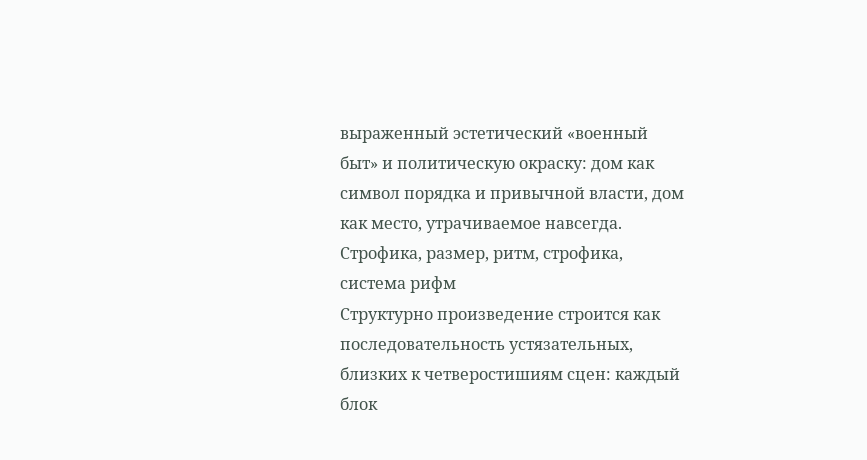выраженный эстетический «военный быт» и политическую окраску: дом как символ порядка и привычной власти, дом как место, утрачиваемое навсегда.
Строфика, размер, ритм, строфика, система рифм
Структурно произведение строится как последовательность устязательных, близких к четверостишиям сцен: каждый блок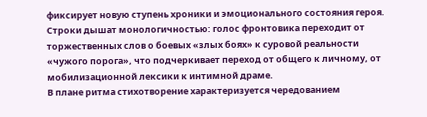фиксирует новую ступень хроники и эмоционального состояния героя. Строки дышат монологичностью: голос фронтовика переходит от торжественных слов о боевых «злых боях» к суровой реальности «чужого порога», что подчеркивает переход от общего к личному, от мобилизационной лексики к интимной драме.
В плане ритма стихотворение характеризуется чередованием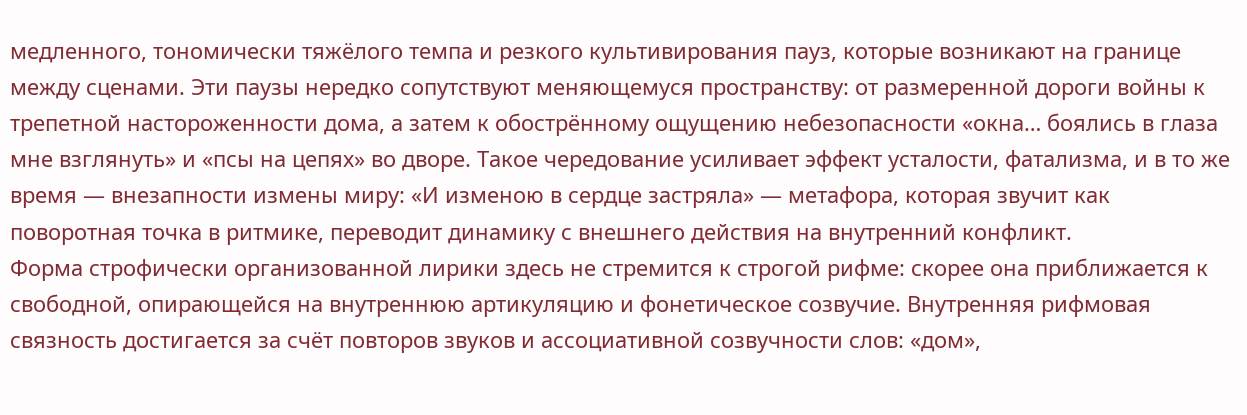медленного, тономически тяжёлого темпа и резкого культивирования пауз, которые возникают на границе между сценами. Эти паузы нередко сопутствуют меняющемуся пространству: от размеренной дороги войны к трепетной настороженности дома, а затем к обострённому ощущению небезопасности «окна… боялись в глаза мне взглянуть» и «псы на цепях» во дворе. Такое чередование усиливает эффект усталости, фатализма, и в то же время — внезапности измены миру: «И изменою в сердце застряла» — метафора, которая звучит как поворотная точка в ритмике, переводит динамику с внешнего действия на внутренний конфликт.
Форма строфически организованной лирики здесь не стремится к строгой рифме: скорее она приближается к свободной, опирающейся на внутреннюю артикуляцию и фонетическое созвучие. Внутренняя рифмовая связность достигается за счёт повторов звуков и ассоциативной созвучности слов: «дом»,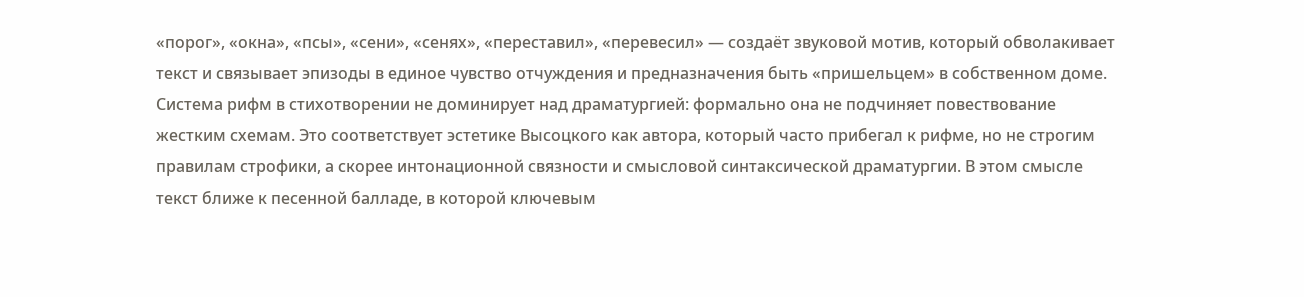«порог», «окна», «псы», «сени», «сенях», «переставил», «перевесил» — создаёт звуковой мотив, который обволакивает текст и связывает эпизоды в единое чувство отчуждения и предназначения быть «пришельцем» в собственном доме.
Система рифм в стихотворении не доминирует над драматургией: формально она не подчиняет повествование жестким схемам. Это соответствует эстетике Высоцкого как автора, который часто прибегал к рифме, но не строгим правилам строфики, а скорее интонационной связности и смысловой синтаксической драматургии. В этом смысле текст ближе к песенной балладе, в которой ключевым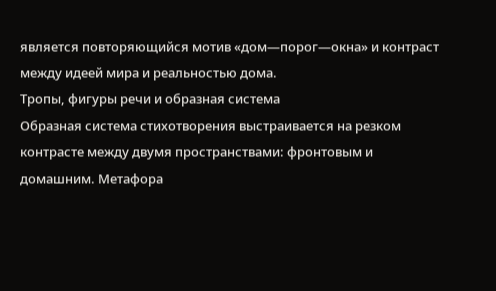является повторяющийся мотив «дом—порог—окна» и контраст между идеей мира и реальностью дома.
Тропы, фигуры речи и образная система
Образная система стихотворения выстраивается на резком контрасте между двумя пространствами: фронтовым и домашним. Метафора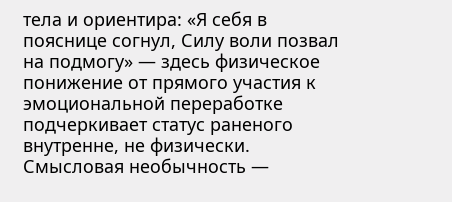тела и ориентира: «Я себя в пояснице согнул, Силу воли позвал на подмогу» — здесь физическое понижение от прямого участия к эмоциональной переработке подчеркивает статус раненого внутренне, не физически. Смысловая необычность —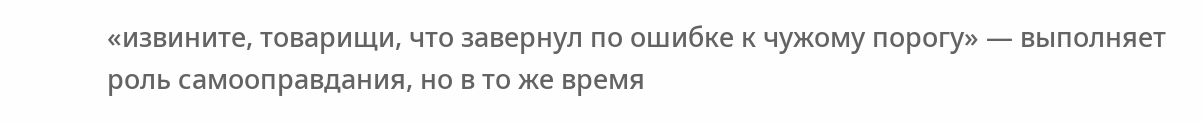«извините, товарищи, что завернул по ошибке к чужому порогу» — выполняет роль самооправдания, но в то же время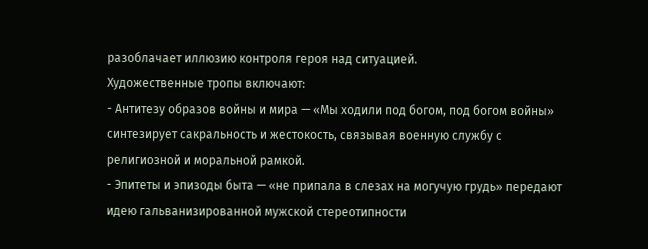разоблачает иллюзию контроля героя над ситуацией.
Художественные тропы включают:
- Антитезу образов войны и мира — «Мы ходили под богом, под богом войны» синтезирует сакральность и жестокость, связывая военную службу с религиозной и моральной рамкой.
- Эпитеты и эпизоды быта — «не припала в слезах на могучую грудь» передают идею гальванизированной мужской стереотипности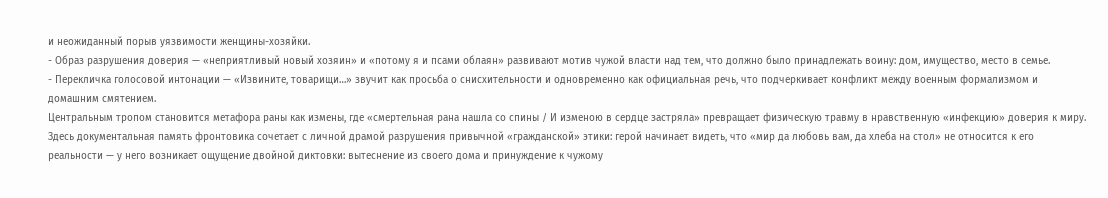и неожиданный порыв уязвимости женщины-хозяйки.
- Образ разрушения доверия — «неприятливый новый хозяин» и «потому я и псами облаян» развивают мотив чужой власти над тем, что должно было принадлежать воину: дом, имущество, место в семье.
- Перекличка голосовой интонации — «Извините, товарищи…» звучит как просьба о снисхительности и одновременно как официальная речь, что подчеркивает конфликт между военным формализмом и домашним смятением.
Центральным тропом становится метафора раны как измены, где «смертельная рана нашла со спины / И изменою в сердце застряла» превращает физическую травму в нравственную «инфекцию» доверия к миру. Здесь документальная память фронтовика сочетает с личной драмой разрушения привычной «гражданской» этики: герой начинает видеть, что «мир да любовь вам, да хлеба на стол» не относится к его реальности — у него возникает ощущение двойной диктовки: вытеснение из своего дома и принуждение к чужому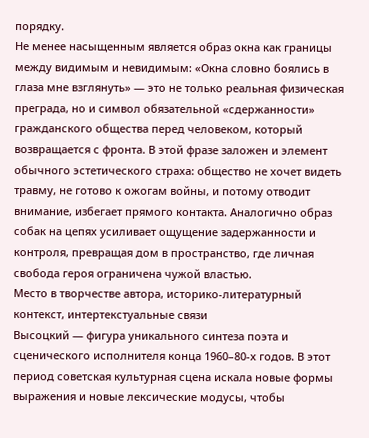порядку.
Не менее насыщенным является образ окна как границы между видимым и невидимым: «Окна словно боялись в глаза мне взглянуть» — это не только реальная физическая преграда, но и символ обязательной «сдержанности» гражданского общества перед человеком, который возвращается с фронта. В этой фразе заложен и элемент обычного эстетического страха: общество не хочет видеть травму, не готово к ожогам войны, и потому отводит внимание, избегает прямого контакта. Аналогично образ собак на цепях усиливает ощущение задержанности и контроля, превращая дом в пространство, где личная свобода героя ограничена чужой властью.
Место в творчестве автора, историко-литературный контекст, интертекстуальные связи
Высоцкий — фигура уникального синтеза поэта и сценического исполнителя конца 1960–80-х годов. В этот период советская культурная сцена искала новые формы выражения и новые лексические модусы, чтобы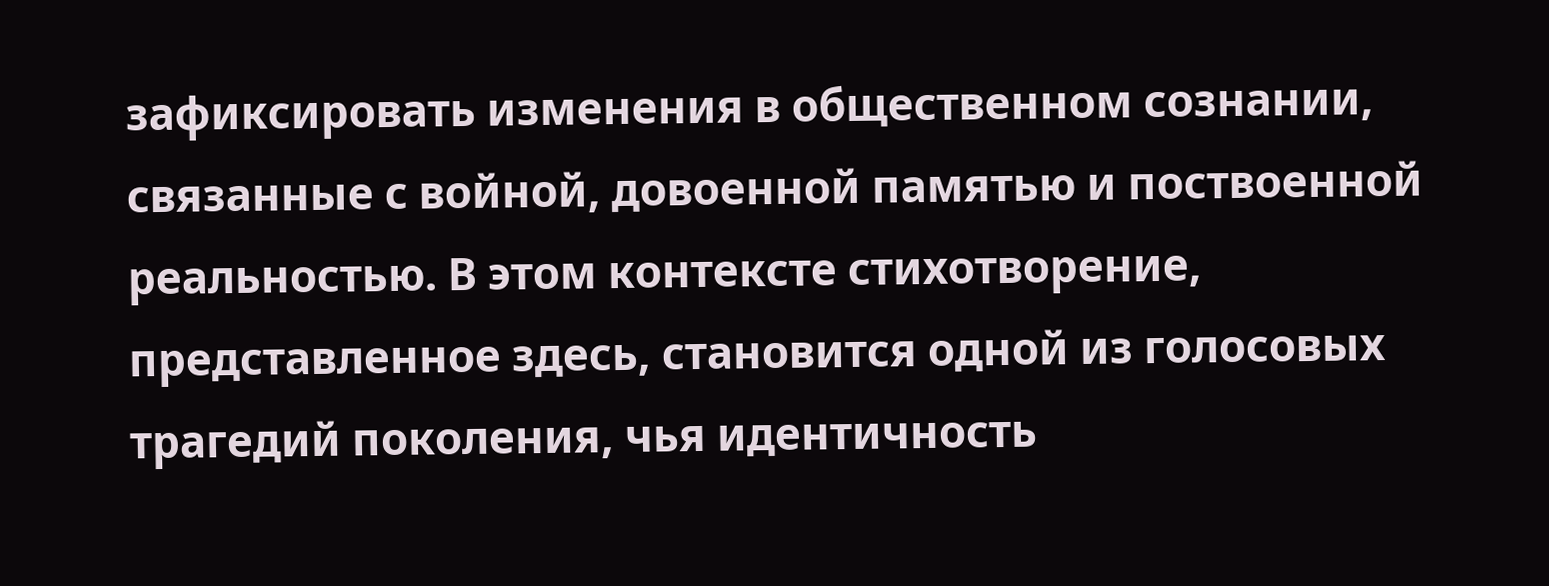зафиксировать изменения в общественном сознании, связанные с войной, довоенной памятью и поствоенной реальностью. В этом контексте стихотворение, представленное здесь, становится одной из голосовых трагедий поколения, чья идентичность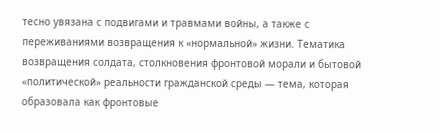тесно увязана с подвигами и травмами войны, а также с переживаниями возвращения к «нормальной» жизни. Тематика возвращения солдата, столкновения фронтовой морали и бытовой «политической» реальности гражданской среды — тема, которая образовала как фронтовые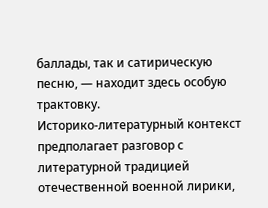баллады, так и сатирическую песню, — находит здесь особую трактовку.
Историко-литературный контекст предполагает разговор с литературной традицией отечественной военной лирики,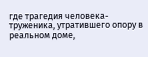где трагедия человека-труженика, утратившего опору в реальном доме,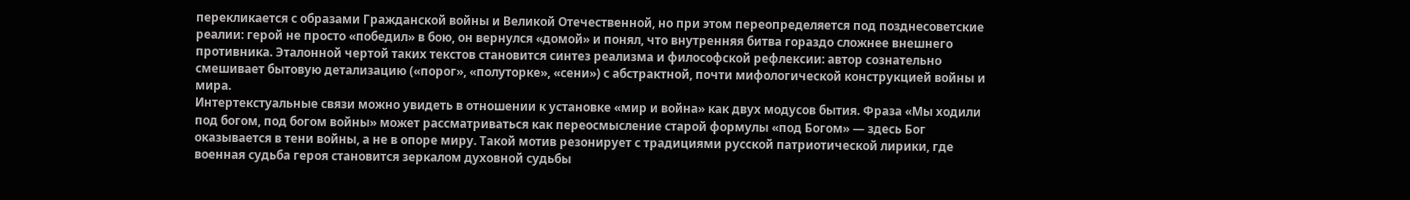перекликается с образами Гражданской войны и Великой Отечественной, но при этом переопределяется под позднесоветские реалии: герой не просто «победил» в бою, он вернулся «домой» и понял, что внутренняя битва гораздо сложнее внешнего противника. Эталонной чертой таких текстов становится синтез реализма и философской рефлексии: автор сознательно смешивает бытовую детализацию («порог», «полуторке», «сени») с абстрактной, почти мифологической конструкцией войны и мира.
Интертекстуальные связи можно увидеть в отношении к установке «мир и война» как двух модусов бытия. Фраза «Мы ходили под богом, под богом войны» может рассматриваться как переосмысление старой формулы «под Богом» — здесь Бог оказывается в тени войны, а не в опоре миру. Такой мотив резонирует с традициями русской патриотической лирики, где военная судьба героя становится зеркалом духовной судьбы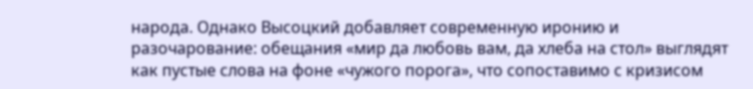народа. Однако Высоцкий добавляет современную иронию и разочарование: обещания «мир да любовь вам, да хлеба на стол» выглядят как пустые слова на фоне «чужого порога», что сопоставимо с кризисом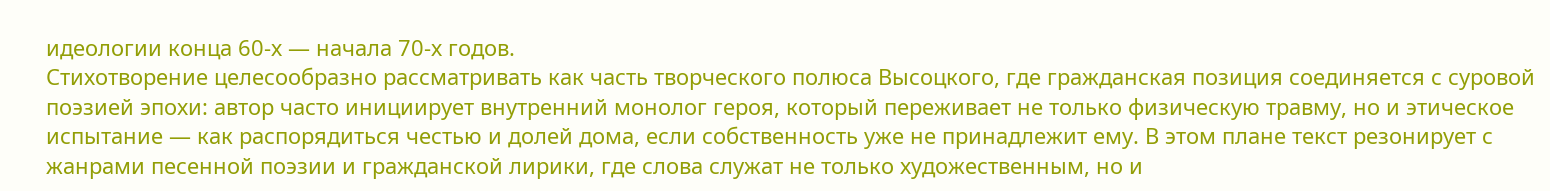идеологии конца 60‑х — начала 70‑х годов.
Стихотворение целесообразно рассматривать как часть творческого полюса Высоцкого, где гражданская позиция соединяется с суровой поэзией эпохи: автор часто инициирует внутренний монолог героя, который переживает не только физическую травму, но и этическое испытание — как распорядиться честью и долей дома, если собственность уже не принадлежит ему. В этом плане текст резонирует с жанрами песенной поэзии и гражданской лирики, где слова служат не только художественным, но и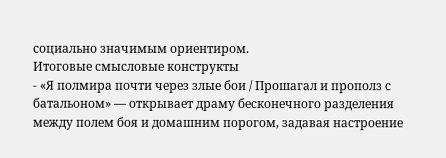социально значимым ориентиром.
Итоговые смысловые конструкты
- «Я полмира почти через злые бои / Прошагал и прополз с батальоном» — открывает драму бесконечного разделения между полем боя и домашним порогом, задавая настроение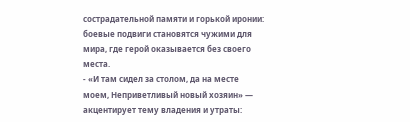сострадательной памяти и горькой иронии: боевые подвиги становятся чужими для мира, где герой оказывается без своего места.
- «И там сидел за столом, да на месте моем, Неприветливый новый хозяин» — акцентирует тему владения и утраты: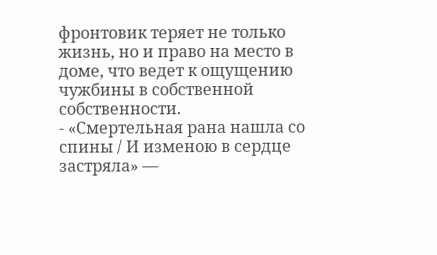фронтовик теряет не только жизнь, но и право на место в доме, что ведет к ощущению чужбины в собственной собственности.
- «Смертельная рана нашла со спины / И изменою в сердце застряла» —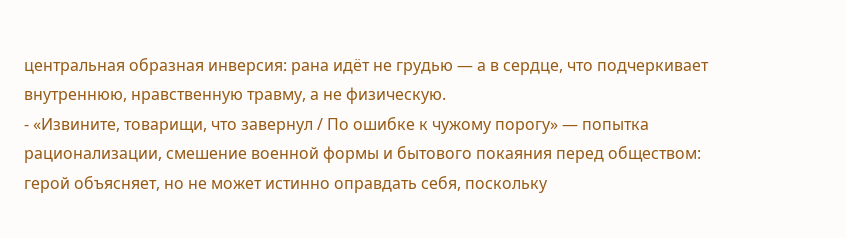центральная образная инверсия: рана идёт не грудью — а в сердце, что подчеркивает внутреннюю, нравственную травму, а не физическую.
- «Извините, товарищи, что завернул / По ошибке к чужому порогу» — попытка рационализации, смешение военной формы и бытового покаяния перед обществом: герой объясняет, но не может истинно оправдать себя, поскольку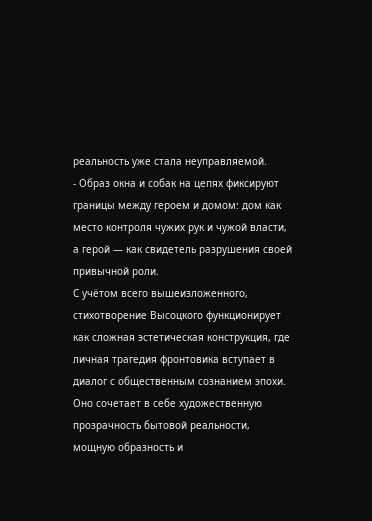реальность уже стала неуправляемой.
- Образ окна и собак на цепях фиксируют границы между героем и домом: дом как место контроля чужих рук и чужой власти, а герой — как свидетель разрушения своей привычной роли.
С учётом всего вышеизложенного, стихотворение Высоцкого функционирует как сложная эстетическая конструкция, где личная трагедия фронтовика вступает в диалог с общественным сознанием эпохи. Оно сочетает в себе художественную прозрачность бытовой реальности, мощную образность и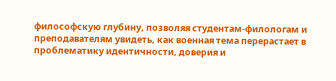философскую глубину, позволяя студентам-филологам и преподавателям увидеть, как военная тема перерастает в проблематику идентичности, доверия и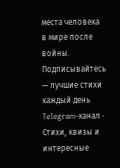места человека в мире после войны.
Подписывайтесь — лучшие стихи каждый день
Telegram-канал · Стихи, квизы и интересные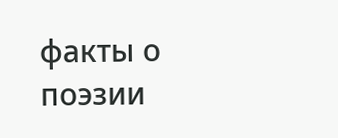факты о поэзии